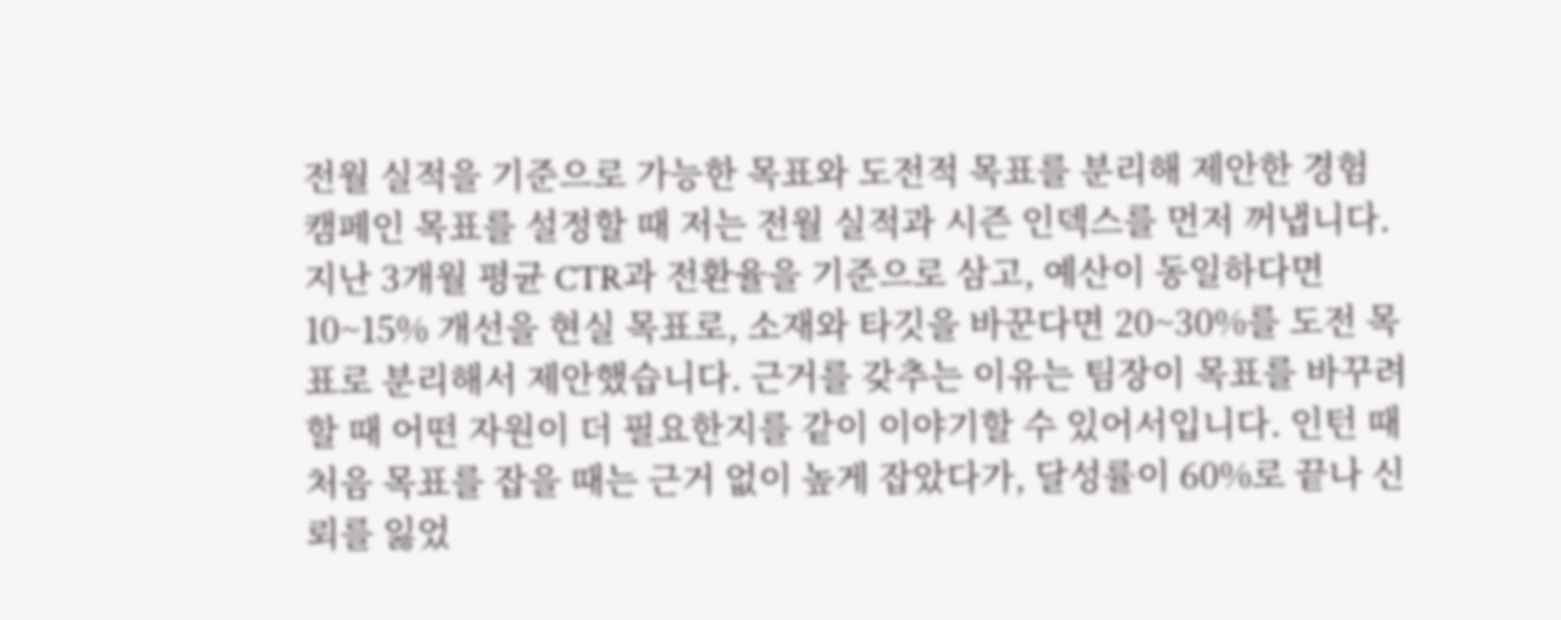전월 실적을 기준으로 가능한 목표와 도전적 목표를 분리해 제안한 경험
캠페인 목표를 설정할 때 저는 전월 실적과 시즌 인덱스를 먼저 꺼냅니다. 지난 3개월 평균 CTR과 전환율을 기준으로 삼고, 예산이 동일하다면 10~15% 개선을 현실 목표로, 소재와 타깃을 바꾼다면 20~30%를 도전 목표로 분리해서 제안했습니다. 근거를 갖추는 이유는 팀장이 목표를 바꾸려 할 때 어떤 자원이 더 필요한지를 같이 이야기할 수 있어서입니다. 인턴 때 처음 목표를 잡을 때는 근거 없이 높게 잡았다가, 달성률이 60%로 끝나 신뢰를 잃었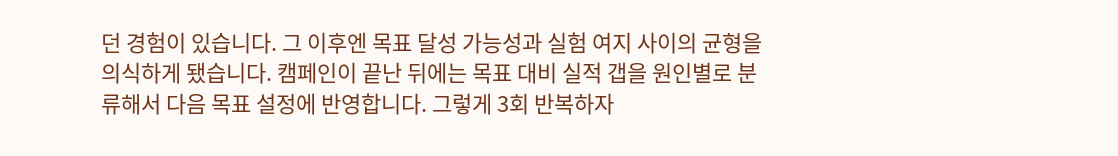던 경험이 있습니다. 그 이후엔 목표 달성 가능성과 실험 여지 사이의 균형을 의식하게 됐습니다. 캠페인이 끝난 뒤에는 목표 대비 실적 갭을 원인별로 분류해서 다음 목표 설정에 반영합니다. 그렇게 3회 반복하자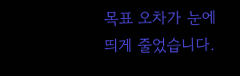목표 오차가 눈에 띄게 줄었습니다.